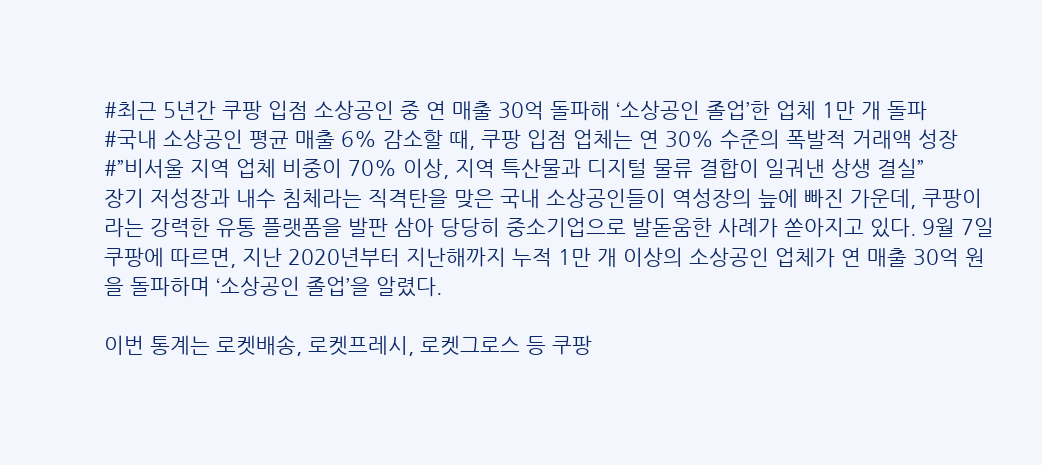#최근 5년간 쿠팡 입점 소상공인 중 연 매출 30억 돌파해 ‘소상공인 졸업’한 업체 1만 개 돌파
#국내 소상공인 평균 매출 6% 감소할 때, 쿠팡 입점 업체는 연 30% 수준의 폭발적 거래액 성장
#”비서울 지역 업체 비중이 70% 이상, 지역 특산물과 디지털 물류 결합이 일궈낸 상생 결실”
장기 저성장과 내수 침체라는 직격탄을 맞은 국내 소상공인들이 역성장의 늪에 빠진 가운데, 쿠팡이라는 강력한 유통 플랫폼을 발판 삼아 당당히 중소기업으로 발돋움한 사례가 쏟아지고 있다. 9월 7일 쿠팡에 따르면, 지난 2020년부터 지난해까지 누적 1만 개 이상의 소상공인 업체가 연 매출 30억 원을 돌파하며 ‘소상공인 졸업’을 알렸다.

이번 통계는 로켓배송, 로켓프레시, 로켓그로스 등 쿠팡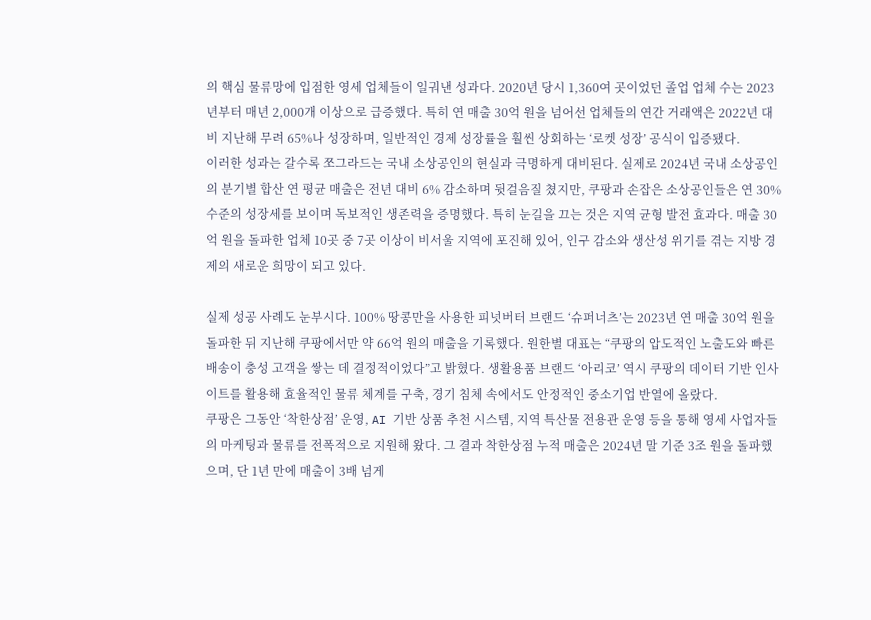의 핵심 물류망에 입점한 영세 업체들이 일궈낸 성과다. 2020년 당시 1,360여 곳이었던 졸업 업체 수는 2023년부터 매년 2,000개 이상으로 급증했다. 특히 연 매출 30억 원을 넘어선 업체들의 연간 거래액은 2022년 대비 지난해 무려 65%나 성장하며, 일반적인 경제 성장률을 훨씬 상회하는 ‘로켓 성장’ 공식이 입증됐다.
이러한 성과는 갈수록 쪼그라드는 국내 소상공인의 현실과 극명하게 대비된다. 실제로 2024년 국내 소상공인의 분기별 합산 연 평균 매출은 전년 대비 6% 감소하며 뒷걸음질 쳤지만, 쿠팡과 손잡은 소상공인들은 연 30% 수준의 성장세를 보이며 독보적인 생존력을 증명했다. 특히 눈길을 끄는 것은 지역 균형 발전 효과다. 매출 30억 원을 돌파한 업체 10곳 중 7곳 이상이 비서울 지역에 포진해 있어, 인구 감소와 생산성 위기를 겪는 지방 경제의 새로운 희망이 되고 있다.

실제 성공 사례도 눈부시다. 100% 땅콩만을 사용한 피넛버터 브랜드 ‘슈퍼너츠’는 2023년 연 매출 30억 원을 돌파한 뒤 지난해 쿠팡에서만 약 66억 원의 매출을 기록했다. 원한별 대표는 “쿠팡의 압도적인 노출도와 빠른 배송이 충성 고객을 쌓는 데 결정적이었다”고 밝혔다. 생활용품 브랜드 ‘아리코’ 역시 쿠팡의 데이터 기반 인사이트를 활용해 효율적인 물류 체계를 구축, 경기 침체 속에서도 안정적인 중소기업 반열에 올랐다.
쿠팡은 그동안 ‘착한상점’ 운영, AI 기반 상품 추천 시스템, 지역 특산물 전용관 운영 등을 통해 영세 사업자들의 마케팅과 물류를 전폭적으로 지원해 왔다. 그 결과 착한상점 누적 매출은 2024년 말 기준 3조 원을 돌파했으며, 단 1년 만에 매출이 3배 넘게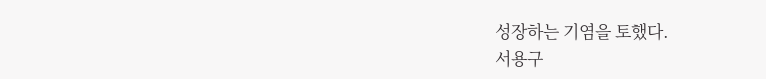성장하는 기염을 토했다.
서용구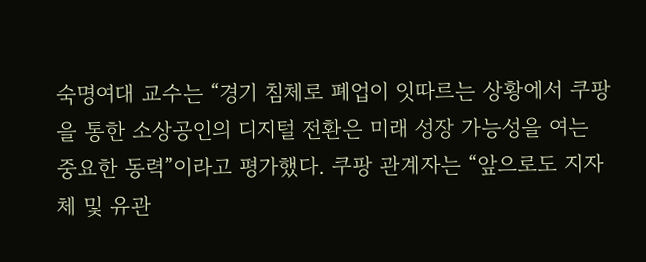숙명여대 교수는 “경기 침체로 폐업이 잇따르는 상황에서 쿠팡을 통한 소상공인의 디지털 전환은 미래 성장 가능성을 여는 중요한 동력”이라고 평가했다. 쿠팡 관계자는 “앞으로도 지자체 및 유관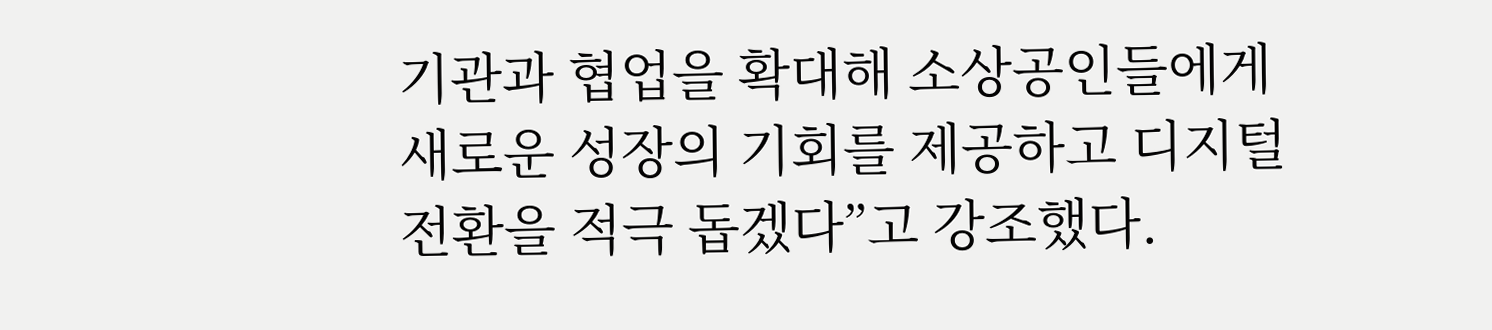기관과 협업을 확대해 소상공인들에게 새로운 성장의 기회를 제공하고 디지털 전환을 적극 돕겠다”고 강조했다.